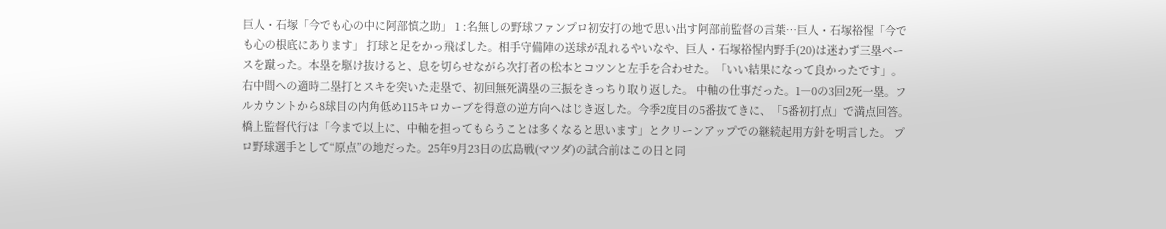巨人・石塚「今でも心の中に阿部慎之助」 1 :名無しの野球ファンプロ初安打の地で思い出す阿部前監督の言葉…巨人・石塚裕惺「今でも心の根底にあります」 打球と足をかっ飛ばした。相手守備陣の送球が乱れるやいなや、巨人・石塚裕惺内野手(20)は迷わず三塁ベースを蹴った。本塁を駆け抜けると、息を切らせながら次打者の松本とコツンと左手を合わせた。「いい結果になって良かったです」。右中間への適時二塁打とスキを突いた走塁で、初回無死満塁の三振をきっちり取り返した。 中軸の仕事だった。1―0の3回2死一塁。フルカウントから8球目の内角低め115キロカーブを得意の逆方向へはじき返した。今季2度目の5番抜てきに、「5番初打点」で満点回答。橋上監督代行は「今まで以上に、中軸を担ってもらうことは多くなると思います」とクリーンアップでの継続起用方針を明言した。 プロ野球選手として“原点”の地だった。25年9月23日の広島戦(マツダ)の試合前はこの日と同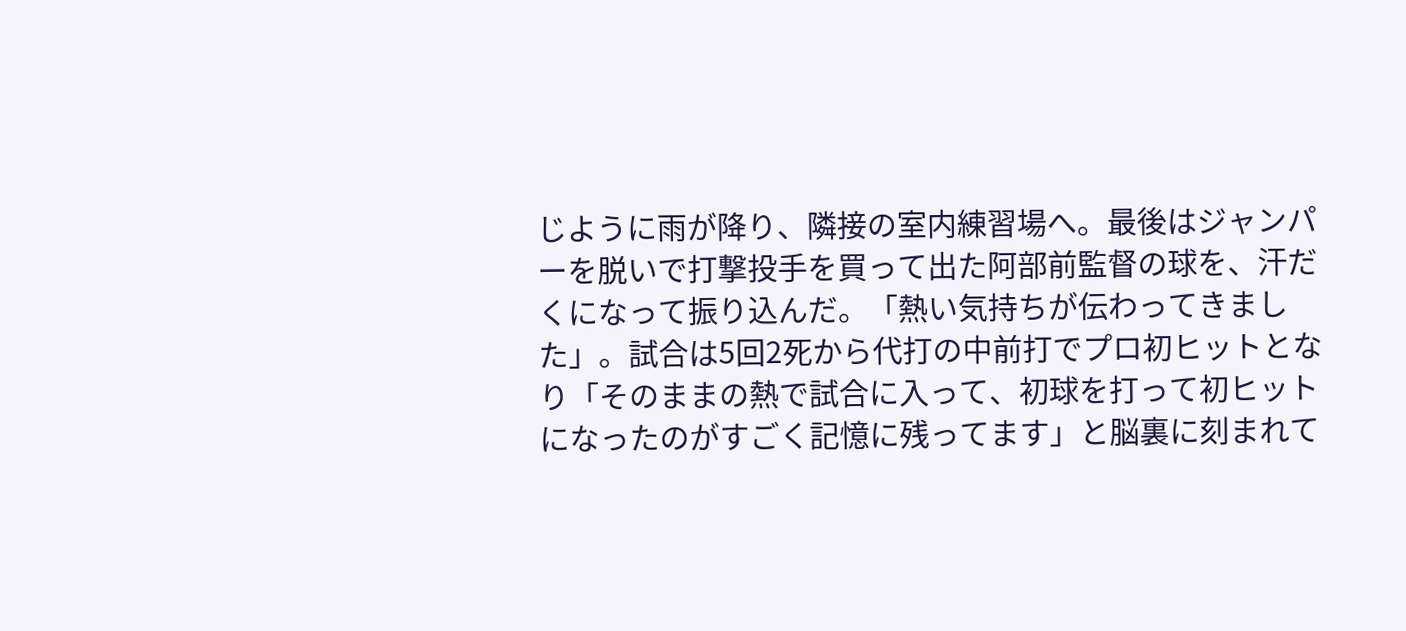じように雨が降り、隣接の室内練習場へ。最後はジャンパーを脱いで打撃投手を買って出た阿部前監督の球を、汗だくになって振り込んだ。「熱い気持ちが伝わってきました」。試合は5回2死から代打の中前打でプロ初ヒットとなり「そのままの熱で試合に入って、初球を打って初ヒットになったのがすごく記憶に残ってます」と脳裏に刻まれて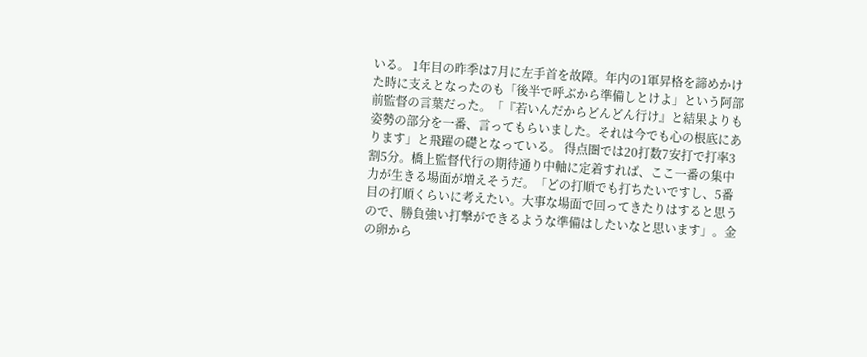いる。 1年目の昨季は7月に左手首を故障。年内の1軍昇格を諦めかけた時に支えとなったのも「後半で呼ぶから準備しとけよ」という阿部前監督の言葉だった。「『若いんだからどんどん行け』と結果よりも姿勢の部分を一番、言ってもらいました。それは今でも心の根底にあります」と飛躍の礎となっている。 得点圏では20打数7安打で打率3割5分。橋上監督代行の期待通り中軸に定着すれば、ここ一番の集中力が生きる場面が増えそうだ。「どの打順でも打ちたいですし、5番目の打順くらいに考えたい。大事な場面で回ってきたりはすると思うので、勝負強い打撃ができるような準備はしたいなと思います」。金の卵から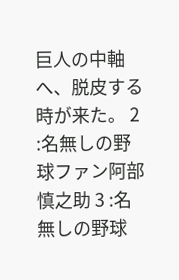巨人の中軸へ、脱皮する時が来た。 2 :名無しの野球ファン阿部慎之助 3 :名無しの野球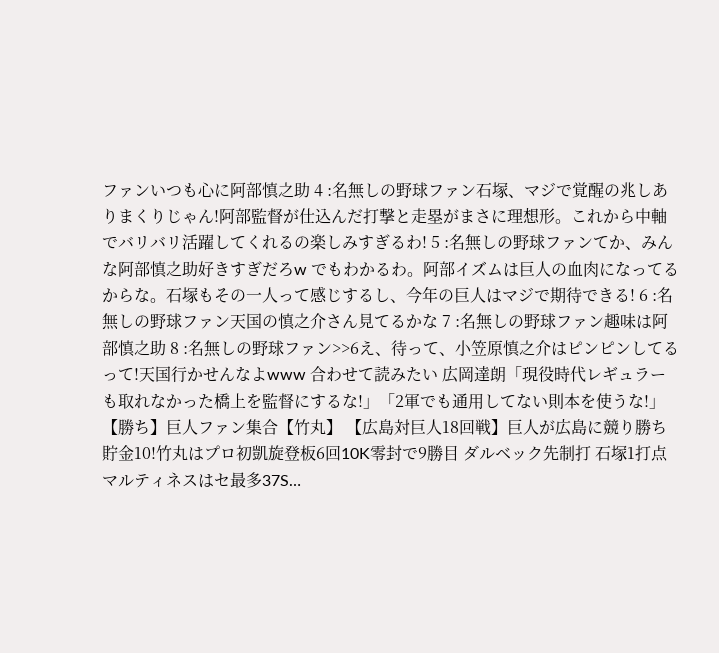ファンいつも心に阿部慎之助 4 :名無しの野球ファン石塚、マジで覚醒の兆しありまくりじゃん!阿部監督が仕込んだ打撃と走塁がまさに理想形。これから中軸でバリバリ活躍してくれるの楽しみすぎるわ! 5 :名無しの野球ファンてか、みんな阿部慎之助好きすぎだろw でもわかるわ。阿部イズムは巨人の血肉になってるからな。石塚もその一人って感じするし、今年の巨人はマジで期待できる! 6 :名無しの野球ファン天国の慎之介さん見てるかな 7 :名無しの野球ファン趣味は阿部慎之助 8 :名無しの野球ファン>>6え、待って、小笠原慎之介はピンピンしてるって!天国行かせんなよwww 合わせて読みたい 広岡達朗「現役時代レギュラーも取れなかった橋上を監督にするな!」「2軍でも通用してない則本を使うな!」 【勝ち】巨人ファン集合【竹丸】 【広島対巨人18回戦】巨人が広島に競り勝ち貯金10!竹丸はプロ初凱旋登板6回10K零封で9勝目 ダルベック先制打 石塚1打点 マルティネスはセ最多37S…